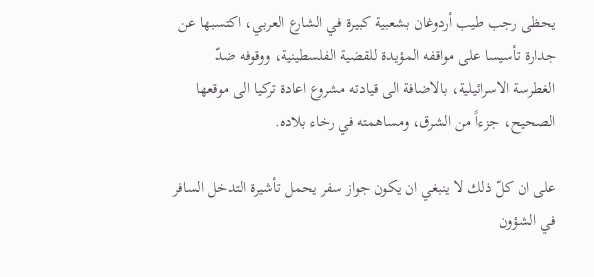يحظى رجب طيب أردوغان بشعبية كبيرة في الشارع العربي، اكتسبها عن جدارة تأسيسا على مواقفه المؤيدة للقضية الفلسطينية، ووقوفه ضدّ الغطرسة الاسرائيلية، بالاضافة الى قيادته مشروع اعادة تركيا الى موقعها الصحيح، جزءاً من الشرق، ومساهمته في رخاء بلاده.

على ان كلّ ذلك لا ينبغي ان يكون جواز سفر يحمل تأشيرة التدخل السافر في الشؤون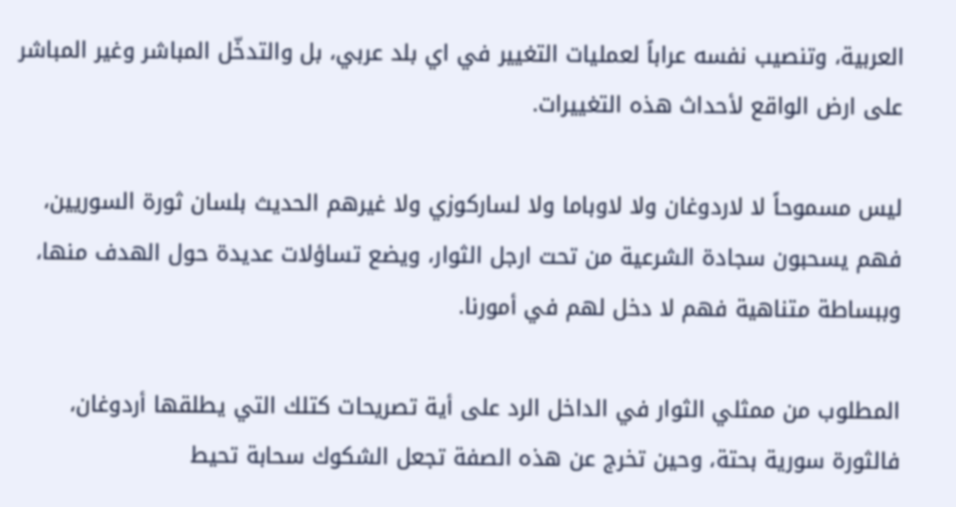العربية، وتنصيب نفسه عراباً لعمليات التغيير في اي بلد عربي، بل والتدخّل المباشر وغير المباشر على ارض الواقع لأحداث هذه التغييرات.

ليس مسموحاً لا لاردوغان ولا لاوباما ولا لساركوزي ولا غيرهم الحديث بلسان ثورة السوريين، فهم يسحبون سجادة الشرعية من تحت ارجل الثوار، ويضع تساؤلات عديدة حول الهدف منها، وببساطة متناهية فهم لا دخل لهم في أمورنا.

المطلوب من ممثلي الثوار في الداخل الرد على أية تصريحات كتلك التي يطلقها أردوغان، فالثورة سورية بحتة، وحين تخرج عن هذه الصفة تجعل الشكوك سحابة تحيط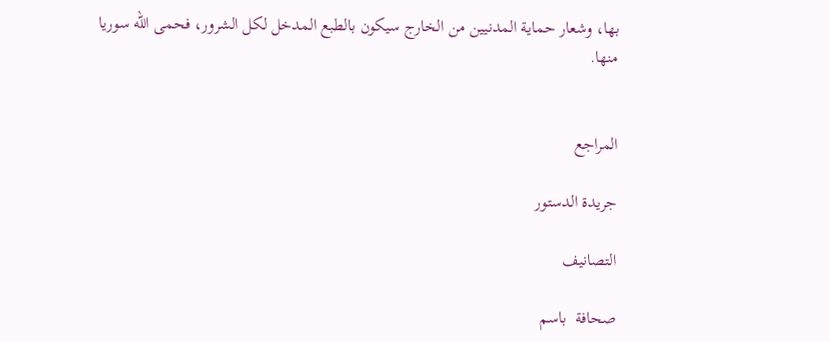بها، وشعار حماية المدنيين من الخارج سيكون بالطبع المدخل لكل الشرور، فحمى الله سوريا منها.


المراجع

جريدة الدستور

التصانيف

صحافة  باسم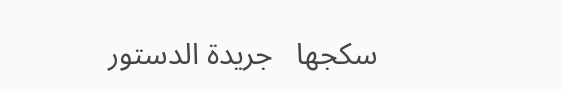سكجها   جريدة الدستور